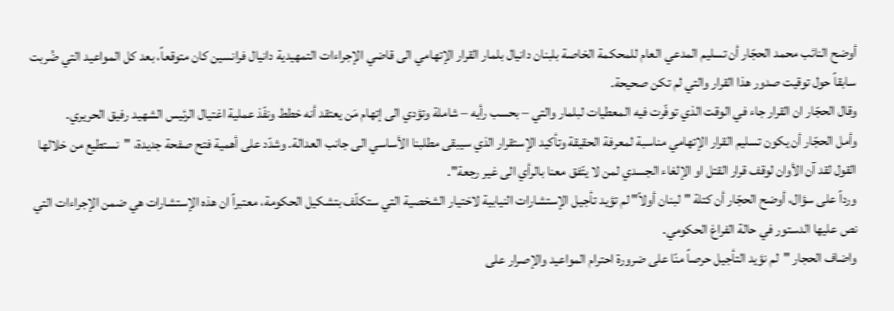أوضح النائب محمد الحجّار أن تسليم المدعي العام للمحكمة الخاصة بلبنان دانيال بلمار القرار الإتهامي الى قاضي الإجراءات التمهيدية دانيال فرانسين كان متوقعاً، بعد كل المواعيد التي ضُربت سابقاً حول توقيت صدور هذا القرار والتي لم تكن صحيحة.
وقال الحجّار ان القرار جاء في الوقت الذي توفّرت فيه المعطيات لبلمار والتي – بحسب رأيه – شاملة وتؤدي الى إتهام مَن يعتقد أنه خطط ونفّذ عملية اغتيال الرئيس الشهيد رفيق الحريري.
وأمل الحجّار أن يكون تسليم القرار الإتهامي مناسبة لمعرفة الحقيقة وتأكيد الإستقرار الذي سيبقى مطلبنا الأساسي الى جانب العدالة. وشدّد على أهمية فتح صفحة جديدة، "نستطيع من خلالها القول لقد آن الأوان لوقف قرار القتل او الإلغاء الجسدي لمن لا يتّفق معنا بالرأي الى غير رجعة".
ورداً على سؤال، أوضح الحجّار أن كتلة "لبنان أولاً" لم تؤيد تأجيل الإستشارات النيابية لاختيار الشخصية التي ستكلّف بتشكيل الحكومة، معتبراً ان هذه الإستشارات هي ضمن الإجراءات التي نص عليها الدستور في حالة الفراغ الحكومي.
واضاف الحجار "لم نؤيد التأجيل حرصاً منّا على ضرورة احترام المواعيد والإصرار على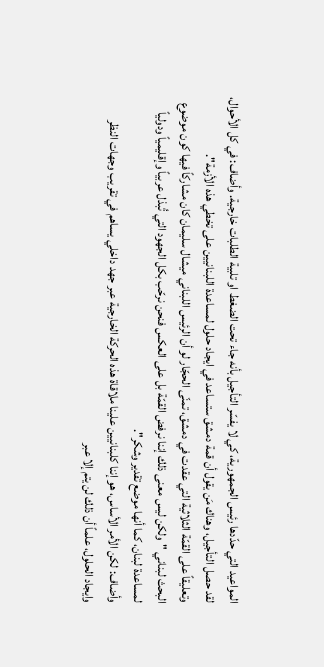المواعيد التي حدّدها رئيس الجمهورية، كي لا يفسّر التأجيل بأنه جاء تحت الضغط او تلبية الطلبات خارجية. وأضاف: في كل الأحوال، لقد حصل التأجيل، وهناك مَن يقول أن قمة دمشق ستساعد في ايجاد حلول لمساعدة اللبنانيين على تخطي هذه الأزمة".
وتعليقاً على القمّة الثلاثية التي عقدت في دمشق، تمنّى الحجّار لو أن الرئيس اللبناني ميشال سليمان كان مشاركاً فيها كون موضوع البحث لبناني "ولكن ليس معنى ذلك إننا نرفض القمّة بل على العكس فنحن نرحّب بكل الجهود التي تُبذل عربياً وإقليمياً ودولياً لمساعدة لبنان، كما أنها موضع تقدير وشكر".
وأضاف: لكن الأمر الأساس، هو إننا كلبنانيين علينا ملاقاة هذه الحركة الخارجية عبر جهد داخلي يساهم في تقريب وجهات النظر وايجاد الحلول، علماً أن ذلك لن يتم إلا عبر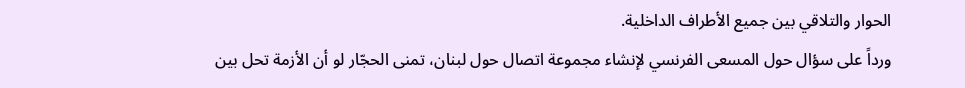الحوار والتلاقي بين جميع الأطراف الداخلية.
ورداً على سؤال حول المسعى الفرنسي لإنشاء مجموعة اتصال حول لبنان، تمنى الحجّار لو أن الأزمة تحل بين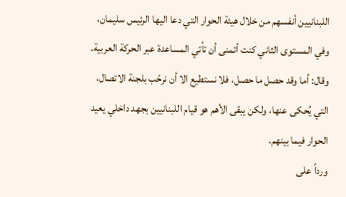اللبنانيين أنفسهم من خلال هيئة الحوار التي دعا اليها الرئيس سليمان، وفي المستوى الثاني كنت أتمنى أن تأتي المساعدة عبر الحركة العربية. وقال: أما وقد حصل ما حصل، فلا نستطيع الا أن نرحّب بلجنة الاتصال، التي يُحكى عنها، ولكن يبقى الأهم هو قيام اللبنانيين بجهد داخلي يعيد الحوار فيما بينهم.
ورداً على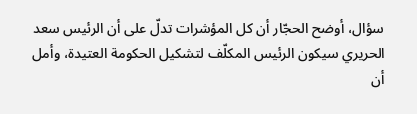سؤال، أوضح الحجّار أن كل المؤشرات تدلّ على أن الرئيس سعد الحريري سيكون الرئيس المكلّف لتشكيل الحكومة العتيدة، وأمل أن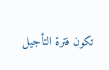تكون فترة التأجيل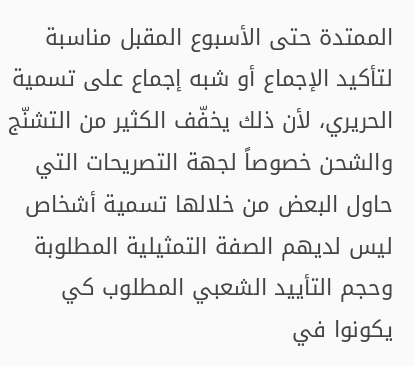الممتدة حتى الأسبوع المقبل مناسبة لتأكيد الإجماع أو شبه إجماع على تسمية الحريري، لأن ذلك يخفّف الكثير من التشنّج والشحن خصوصاً لجهة التصريحات التي حاول البعض من خلالها تسمية أشخاص ليس لديهم الصفة التمثيلية المطلوبة وحجم التأييد الشعبي المطلوب كي يكونوا في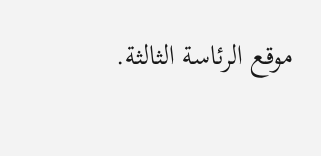موقع الرئاسة الثالثة.